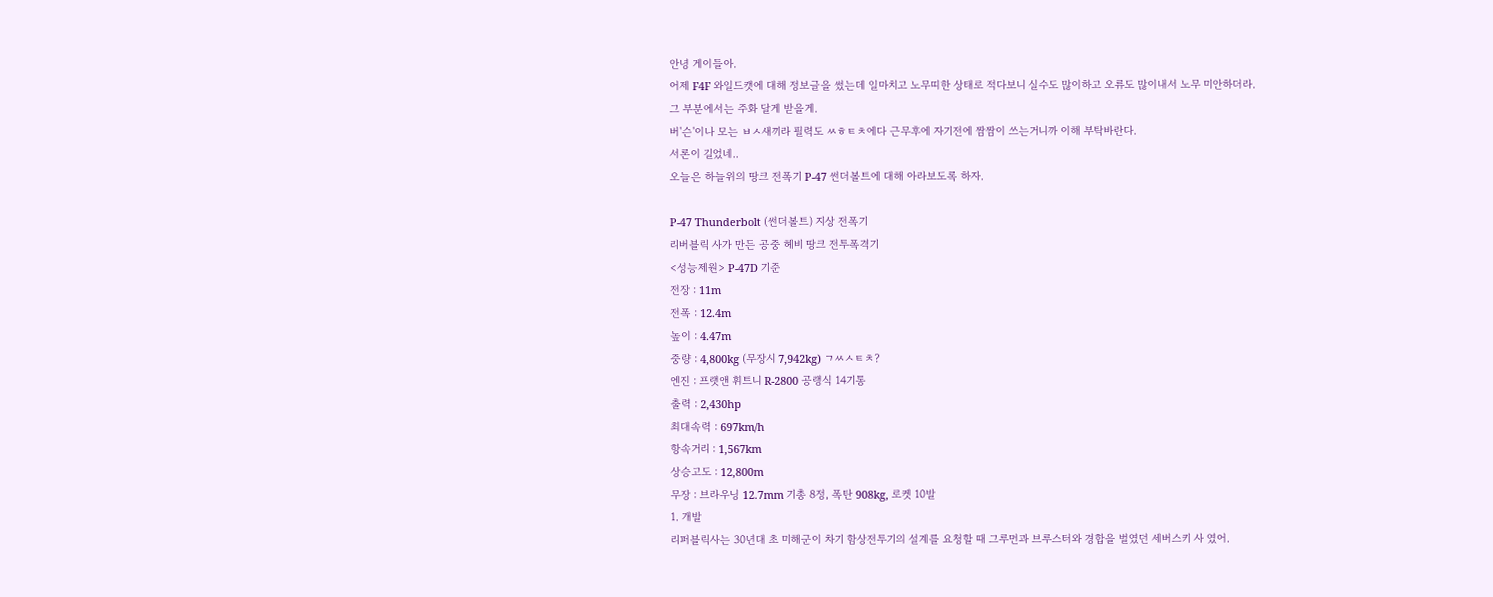안녕 게이들아.
어제 F4F 와일드캣에 대해 정보글을 썼는데 일마치고 노무띠한 상태로 적다보니 실수도 많이하고 오류도 많이내서 노무 미안하더라.
그 부분에서는 주화 달게 받을게.
버'슨'이나 모는 ㅂㅅ새끼라 필력도 ㅆㅎㅌㅊ에다 근무후에 자기전에 짬짬이 쓰는거니까 이해 부탁바란다.
서론이 길었네..
오늘은 하늘위의 땅크 전폭기 P-47 썬더볼트에 대해 아라보도록 하자.

P-47 Thunderbolt (썬더볼트) 지상 전폭기
리버블릭 사가 만든 공중 헤비 땅크 전투폭격기
<성능제원> P-47D 기준
전장 : 11m
전폭 : 12.4m
높이 : 4.47m
중량 : 4,800kg (무장시 7,942kg) ㄱㅆㅅㅌㅊ?
엔진 : 프랫앤 휘트니 R-2800 공랭식 14기통
출력 : 2,430hp
최대속력 : 697km/h
항속거리 : 1,567km
상승고도 : 12,800m
무장 : 브라우닝 12.7mm 기총 8정, 폭탄 908kg, 로켓 10발
1. 개발
리퍼블릭사는 30년대 초 미해군이 차기 함상전투기의 설계를 요청할 때 그루먼과 브루스터와 경합을 벌였던 세버스키 사 였어.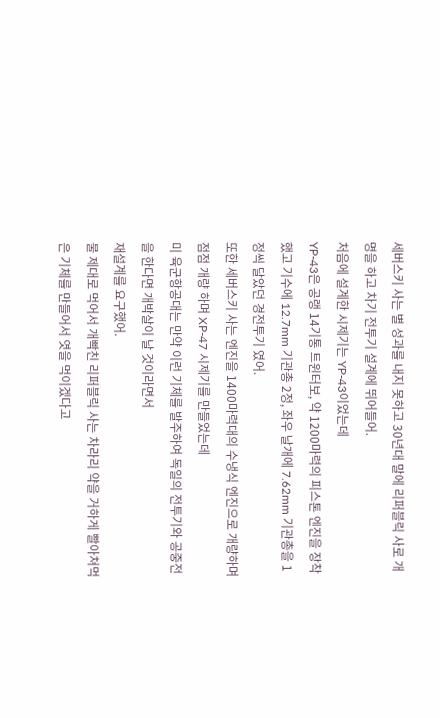세버스키 사는 별 성과를 내지 못하고 30년대 말에 리퍼블릭 사로 개명을 하고 차기 전투기 설계에 뛰어들어.
처음에 설계한 시제기는 YP-43이었는데
YP-43은 공랭 14기통 트윈터보, 약 1200마력의 피스톤 엔진을 장착했고 기수에 12.7mm 기관총 2정, 좌우 날개에 7.62mm 기관총을 1정씩 달았던 경전투기 였어.
또한 세버스키 사는 엔진을 1400마력대의 수냉식 엔진으로 개량하며 점점 개량 하며 XP-47 시제기를 만들었는데
미 육군항공대는 만약 이런 기체를 발주하여 독일의 전투기와 공중전을 한다면 개박살이 날 것이라면서
재설계를 요구했어.
물 제대로 먹어서 개빡친 리퍼블릭 사는 차라리 약을 거하게 빨아쳐먹은 기체를 만들어서 엿을 먹이겠다고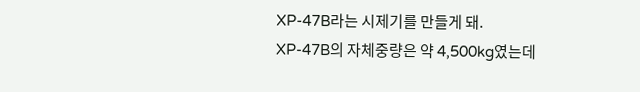XP-47B라는 시제기를 만들게 돼.
XP-47B의 자체중량은 약 4,500kg였는데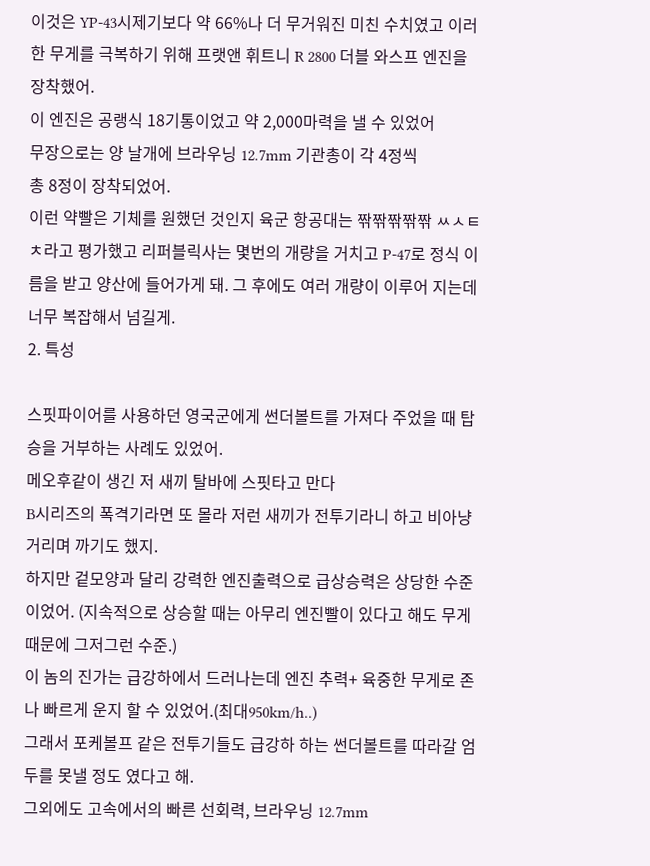이것은 YP-43시제기보다 약 66%나 더 무거워진 미친 수치였고 이러한 무게를 극복하기 위해 프랫앤 휘트니 R 2800 더블 와스프 엔진을 장착했어.
이 엔진은 공랭식 18기통이었고 약 2,000마력을 낼 수 있었어
무장으로는 양 날개에 브라우닝 12.7mm 기관총이 각 4정씩
총 8정이 장착되었어.
이런 약빨은 기체를 원했던 것인지 육군 항공대는 짞짞짞짞짞 ㅆㅅㅌㅊ라고 평가했고 리퍼블릭사는 몇번의 개량을 거치고 P-47로 정식 이름을 받고 양산에 들어가게 돼. 그 후에도 여러 개량이 이루어 지는데 너무 복잡해서 넘길게.
2. 특성

스핏파이어를 사용하던 영국군에게 썬더볼트를 가져다 주었을 때 탑승을 거부하는 사례도 있었어.
메오후같이 생긴 저 새끼 탈바에 스핏타고 만다
B시리즈의 폭격기라면 또 몰라 저런 새끼가 전투기라니 하고 비아냥거리며 까기도 했지.
하지만 겉모양과 달리 강력한 엔진출력으로 급상승력은 상당한 수준이었어. (지속적으로 상승할 때는 아무리 엔진빨이 있다고 해도 무게 때문에 그저그런 수준.)
이 놈의 진가는 급강하에서 드러나는데 엔진 추력+ 육중한 무게로 존나 빠르게 운지 할 수 있었어.(최대950km/h..)
그래서 포케볼프 같은 전투기들도 급강하 하는 썬더볼트를 따라갈 엄두를 못낼 정도 였다고 해.
그외에도 고속에서의 빠른 선회력, 브라우닝 12.7mm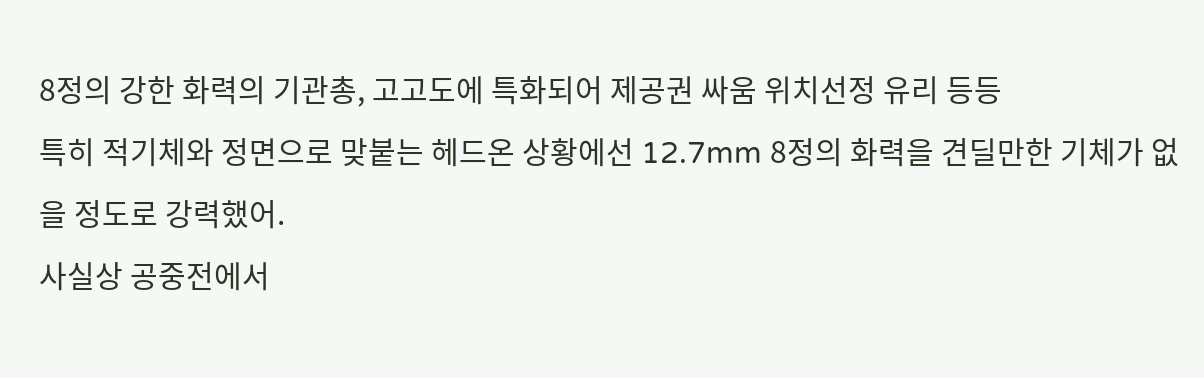8정의 강한 화력의 기관총, 고고도에 특화되어 제공권 싸움 위치선정 유리 등등
특히 적기체와 정면으로 맞붙는 헤드온 상황에선 12.7mm 8정의 화력을 견딜만한 기체가 없을 정도로 강력했어.
사실상 공중전에서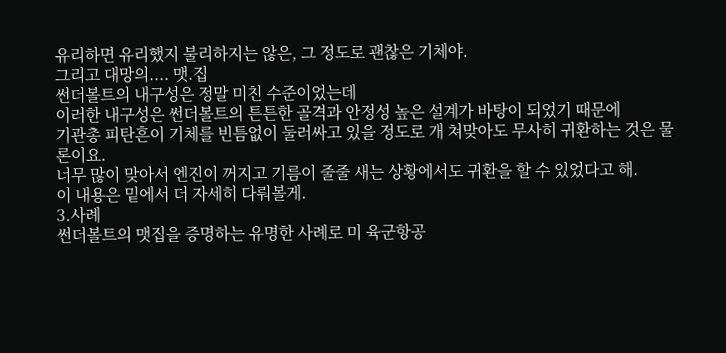유리하면 유리했지 불리하지는 않은, 그 정도로 괜찮은 기체야.
그리고 대망의.... 맷.집
썬더볼트의 내구성은 정말 미친 수준이었는데
이러한 내구성은 썬더볼트의 튼튼한 골격과 안정성 높은 설계가 바탕이 되었기 때문에
기관총 피탄흔이 기체를 빈틈없이 둘러싸고 있을 정도로 개 쳐맞아도 무사히 귀환하는 것은 물론이요.
너무 많이 맞아서 엔진이 꺼지고 기름이 줄줄 새는 상황에서도 귀환을 할 수 있었다고 해.
이 내용은 밑에서 더 자세히 다뤄볼게.
3.사례
썬더볼트의 맷집을 증명하는 유명한 사례로 미 육군항공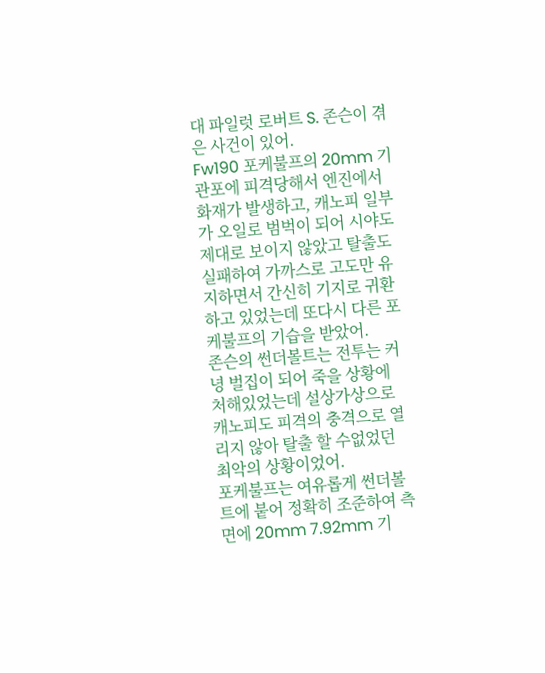대 파일럿 로버트 S. 존슨이 겪은 사건이 있어.
Fw190 포케불프의 20mm 기관포에 피격당해서 엔진에서 화재가 발생하고, 캐노피 일부가 오일로 범벅이 되어 시야도 제대로 보이지 않았고 탈출도 실패하여 가까스로 고도만 유지하면서 간신히 기지로 귀환하고 있었는데 또다시 다른 포케불프의 기습을 받았어.
존슨의 썬더볼트는 전투는 커녕 벌집이 되어 죽을 상황에 처해있었는데 설상가상으로 캐노피도 피격의 충격으로 열리지 않아 탈출 할 수없었던 최악의 상황이었어.
포케불프는 여유롭게 썬더볼트에 붙어 정확히 조준하여 측면에 20mm 7.92mm 기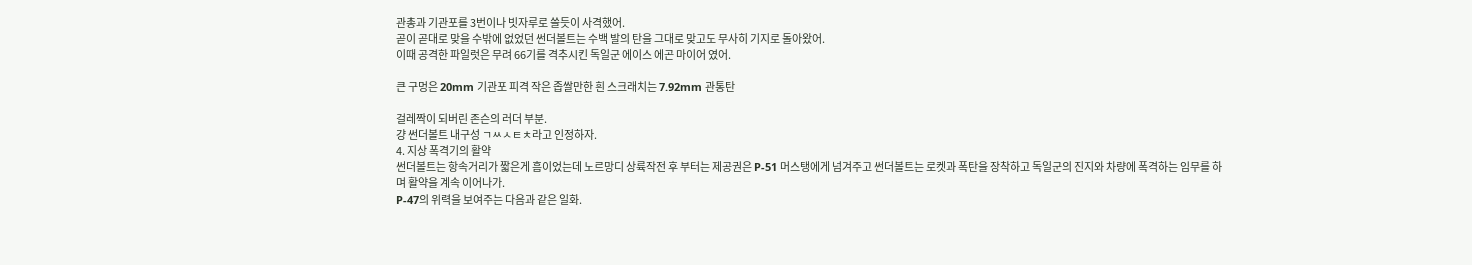관총과 기관포를 3번이나 빗자루로 쓸듯이 사격했어.
곧이 곧대로 맞을 수밖에 없었던 썬더볼트는 수백 발의 탄을 그대로 맞고도 무사히 기지로 돌아왔어.
이때 공격한 파일럿은 무려 66기를 격추시킨 독일군 에이스 에곤 마이어 였어.

큰 구멍은 20mm 기관포 피격 작은 좁쌀만한 흰 스크래치는 7.92mm 관통탄

걸레짝이 되버린 존슨의 러더 부분.
걍 썬더볼트 내구성 ㄱㅆㅅㅌㅊ라고 인정하자.
4. 지상 폭격기의 활약
썬더볼트는 항속거리가 짧은게 흠이었는데 노르망디 상륙작전 후 부터는 제공권은 P-51 머스탱에게 넘겨주고 썬더볼트는 로켓과 폭탄을 장착하고 독일군의 진지와 차량에 폭격하는 임무를 하며 활약을 계속 이어나가.
P-47의 위력을 보여주는 다음과 같은 일화.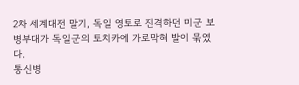2차 세계대전 말기, 독일 영토로 진격하던 미군 보병부대가 독일군의 토치카에 가로막혀 발이 묶였다.
통신병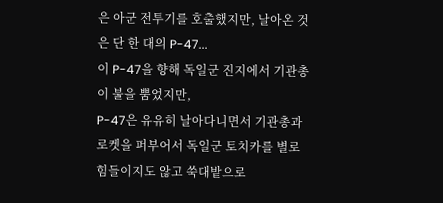은 아군 전투기를 호출했지만, 날아온 것은 단 한 대의 P-47...
이 P-47을 향해 독일군 진지에서 기관총이 불을 뿜었지만,
P-47은 유유히 날아다니면서 기관총과 로켓을 퍼부어서 독일군 토치카를 별로 힘들이지도 않고 쑥대밭으로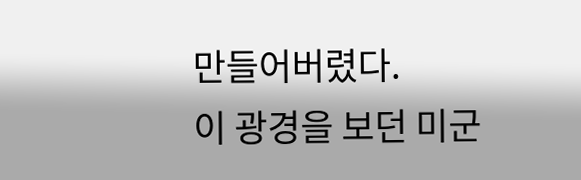만들어버렸다.
이 광경을 보던 미군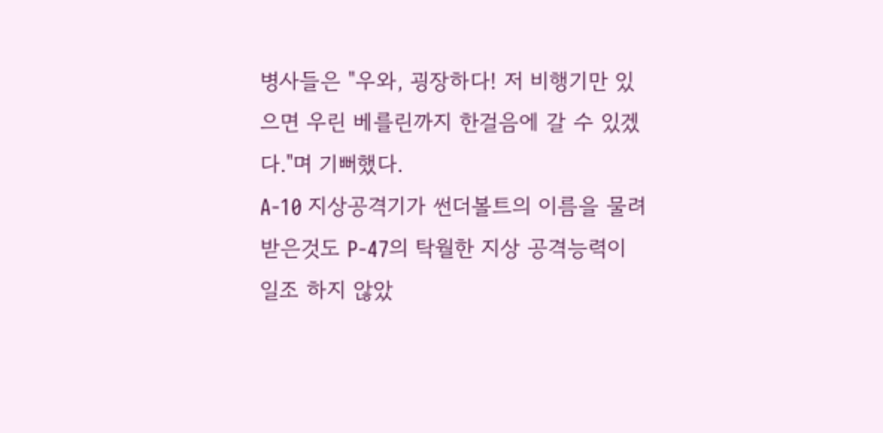병사들은 "우와, 굉장하다! 저 비행기만 있으면 우린 베를린까지 한걸음에 갈 수 있겠다."며 기뻐했다.
A-10 지상공격기가 썬더볼트의 이름을 물려 받은것도 P-47의 탁월한 지상 공격능력이 일조 하지 않았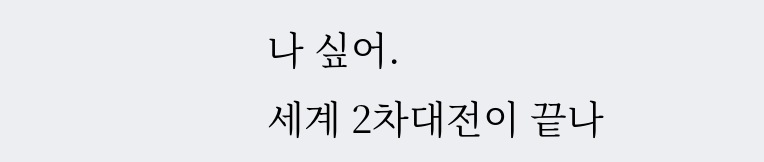나 싶어.
세계 2차대전이 끝나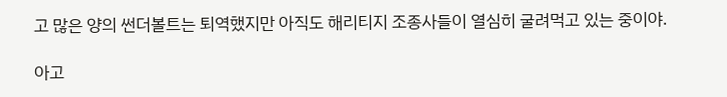고 많은 양의 썬더볼트는 퇴역했지만 아직도 해리티지 조종사들이 열심히 굴려먹고 있는 중이야.

아고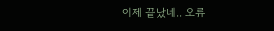이제 끝났네.. 오류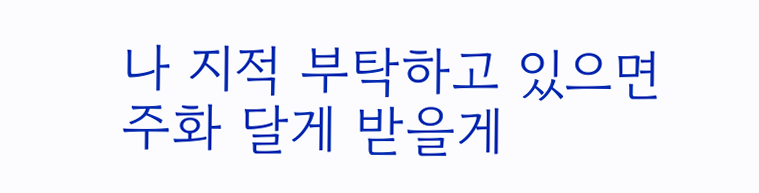나 지적 부탁하고 있으면 주화 달게 받을게